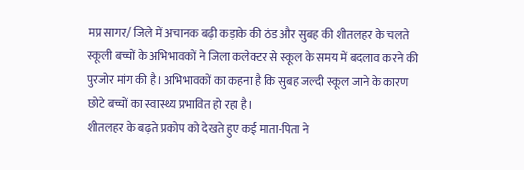मप्र सागर/ जिले में अचानक बढ़ी कड़ाके की ठंड और सुबह की शीतलहर के चलते स्कूली बच्चों के अभिभावकों ने जिला कलेक्टर से स्कूल के समय में बदलाव करने की पुरजोर मांग की है। अभिभावकों का कहना है कि सुबह जल्दी स्कूल जाने के कारण छोटे बच्चों का स्वास्थ्य प्रभावित हो रहा है।
शीतलहर के बढ़ते प्रकोप को देखते हुए कई माता-पिता ने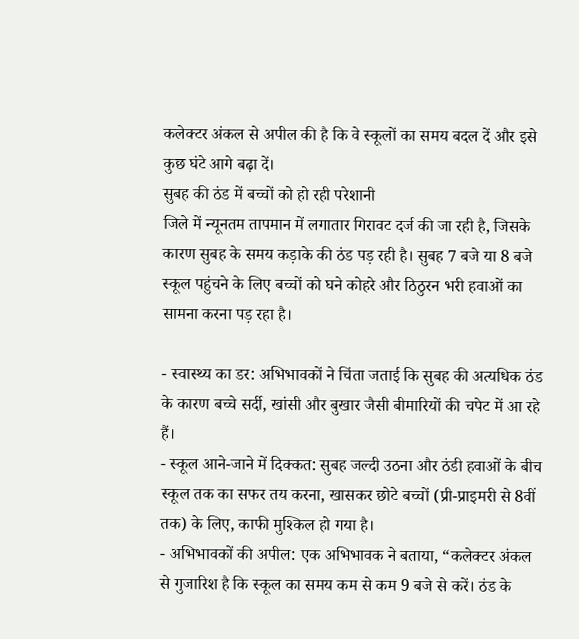कलेक्टर अंकल से अपील की है कि वे स्कूलों का समय बदल दें और इसे कुछ घंटे आगे बढ़ा दें।
सुबह की ठंड में बच्चों को हो रही परेशानी
जिले में न्यूनतम तापमान में लगातार गिरावट दर्ज की जा रही है, जिसके कारण सुबह के समय कड़ाके की ठंड पड़ रही है। सुबह 7 बजे या 8 बजे स्कूल पहुंचने के लिए बच्चों को घने कोहरे और ठिठुरन भरी हवाओं का सामना करना पड़ रहा है।

- स्वास्थ्य का डर: अभिभावकों ने चिंता जताई कि सुबह की अत्यधिक ठंड के कारण बच्चे सर्दी, खांसी और बुखार जैसी बीमारियों की चपेट में आ रहे हैं।
- स्कूल आने-जाने में दिक्कत: सुबह जल्दी उठना और ठंडी हवाओं के बीच स्कूल तक का सफर तय करना, खासकर छोटे बच्चों (प्री-प्राइमरी से 8वीं तक) के लिए, काफी मुश्किल हो गया है।
- अभिभावकों की अपील: एक अभिभावक ने बताया, “कलेक्टर अंकल से गुजारिश है कि स्कूल का समय कम से कम 9 बजे से करें। ठंड के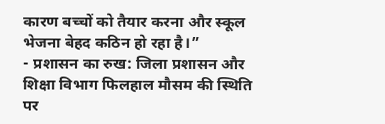कारण बच्चों को तैयार करना और स्कूल भेजना बेहद कठिन हो रहा है।”
- प्रशासन का रुख: जिला प्रशासन और शिक्षा विभाग फिलहाल मौसम की स्थिति पर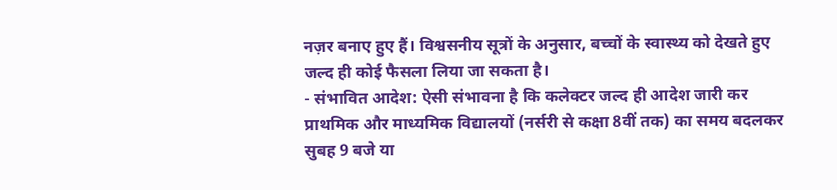नज़र बनाए हुए हैं। विश्वसनीय सूत्रों के अनुसार, बच्चों के स्वास्थ्य को देखते हुए जल्द ही कोई फैसला लिया जा सकता है।
- संभावित आदेश: ऐसी संभावना है कि कलेक्टर जल्द ही आदेश जारी कर प्राथमिक और माध्यमिक विद्यालयों (नर्सरी से कक्षा 8वीं तक) का समय बदलकर सुबह 9 बजे या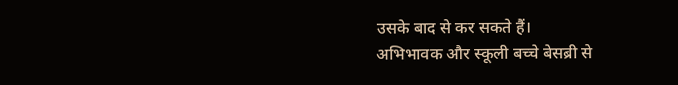उसके बाद से कर सकते हैं।
अभिभावक और स्कूली बच्चे बेसब्री से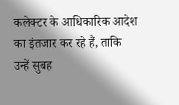कलेक्टर के आधिकारिक आदेश का इंतजार कर रहे हैं, ताकि उन्हें सुबह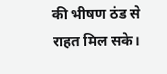की भीषण ठंड से राहत मिल सके।